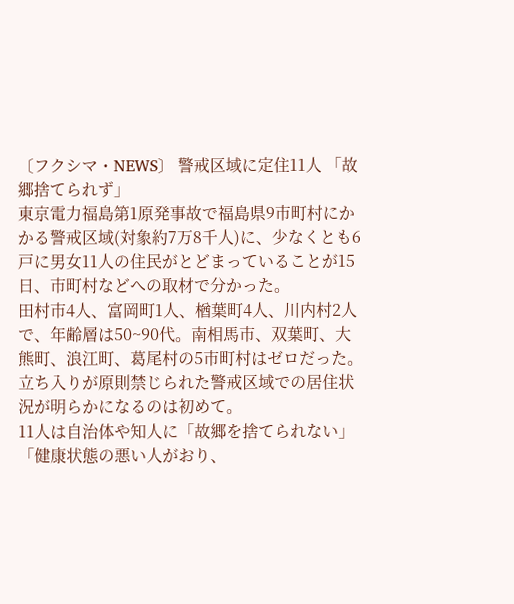〔フクシマ・NEWS〕 警戒区域に定住11人 「故郷捨てられず」
東京電力福島第1原発事故で福島県9市町村にかかる警戒区域(対象約7万8千人)に、少なくとも6戸に男女11人の住民がとどまっていることが15日、市町村などへの取材で分かった。
田村市4人、富岡町1人、楢葉町4人、川内村2人で、年齢層は50~90代。南相馬市、双葉町、大熊町、浪江町、葛尾村の5市町村はゼロだった。
立ち入りが原則禁じられた警戒区域での居住状況が明らかになるのは初めて。
11人は自治体や知人に「故郷を捨てられない」「健康状態の悪い人がおり、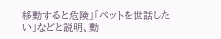移動すると危険」「ペットを世話したい」などと説明、動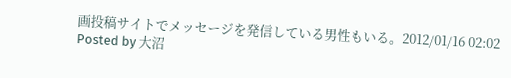画投稿サイトでメッセージを発信している男性もいる。2012/01/16 02:02
Posted by 大沼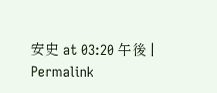安史 at 03:20 午後 | Permalink